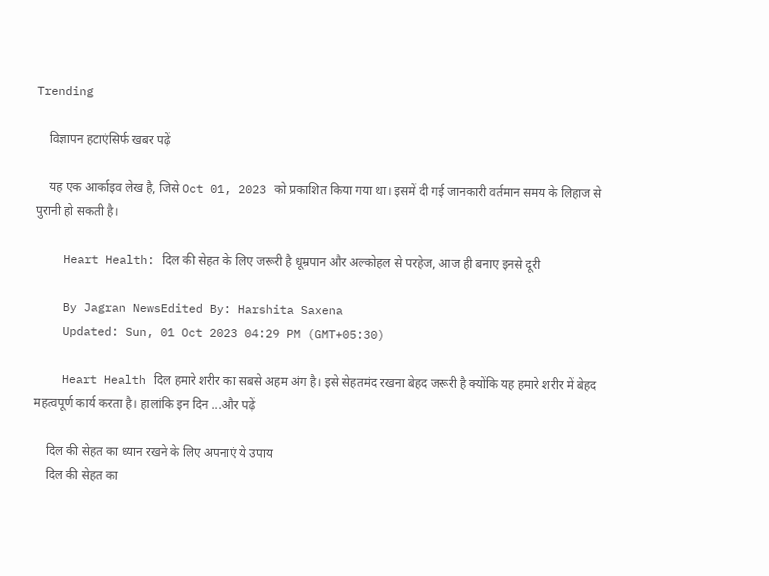Trending

    विज्ञापन हटाएंसिर्फ खबर पढ़ें

    यह एक आर्काइव लेख है, जिसे Oct 01, 2023 को प्रकाशित किया गया था। इसमें दी गई जानकारी वर्तमान समय के लिहाज से पुरानी हो सकती है।

    Heart Health: दिल की सेहत के लिए जरूरी है धूम्रपान और अल्कोहल से परहेज, आज ही बनाए इनसे दूरी

    By Jagran NewsEdited By: Harshita Saxena
    Updated: Sun, 01 Oct 2023 04:29 PM (GMT+05:30)

    Heart Health दिल हमारे शरीर का सबसे अहम अंग है। इसे सेहतमंद रखना बेहद जरूरी है क्योंकि यह हमारे शरीर में बेहद महत्वपूर्ण कार्य करता है। हालांकि इन दिन ...और पढ़ें

    दिल की सेहत का ध्यान रखने के लिए अपनाएं ये उपाय
    दिल की सेहत का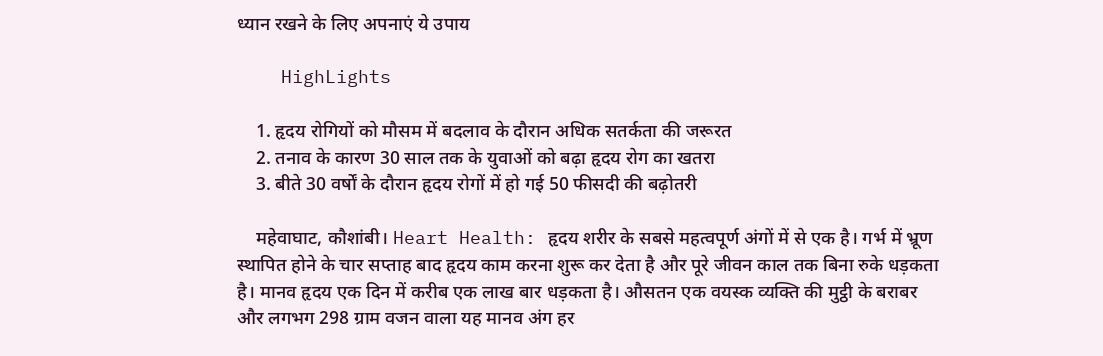ध्यान रखने के लिए अपनाएं ये उपाय

    HighLights

    1. हृदय रोगियों को मौसम में बदलाव के दौरान अधिक सतर्कता की जरूरत
    2. तनाव के कारण 30 साल तक के युवाओं को बढ़ा हृदय रोग का खतरा
    3. बीते 30 वर्षों के दौरान हृदय रोगों में हो गई 50 फीसदी की बढ़ोतरी

    महेवाघाट, कौशांबी। Heart Health: हृदय शरीर के सबसे महत्वपूर्ण अंगों में से एक है। गर्भ में भ्रूण स्थापित होने के चार सप्ताह बाद हृदय काम करना शुरू कर देता है और पूरे जीवन काल तक बिना रुके धड़कता है। मानव हृदय एक दिन में करीब एक लाख बार धड़कता है। औसतन एक वयस्क व्यक्ति की मुट्ठी के बराबर और लगभग 298 ग्राम वजन वाला यह मानव अंग हर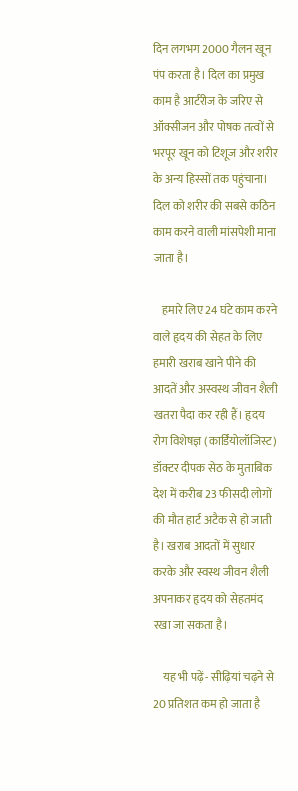दिन लगभग 2000 गैलन खून पंप करता है। दिल का प्रमुख काम है आर्टरीज के जरिए से ऑक्सीजन और पोषक तत्वों से भरपूर खून को टिशूज और शरीर के अन्य हिस्सों तक पहुंचाना। दिल को शरीर की सबसे कठिन काम करने वाली मांसपेशी माना जाता है।

    हमारे लिए 24 घंटे काम करने वाले हृदय की सेहत के लिए हमारी खराब खाने पीने की आदतें और अस्वस्थ जीवन शैली खतरा पैदा कर रही हैं। हृदय रोग विशेषज्ञ (कार्डियोलॉजिस्ट) डॉक्टर दीपक सेठ के मुताबिक देश में करीब 23 फीसदी लोगों की मौत हार्ट अटैक से हो जाती है। खराब आदतों में सुधार करके और स्वस्थ जीवन शैली अपनाकर हृदय को सेहतमंद रखा जा सकता है।

    यह भी पढ़ें- सीढ़ियां चढ़ने से 20 प्रतिशत कम हो जाता है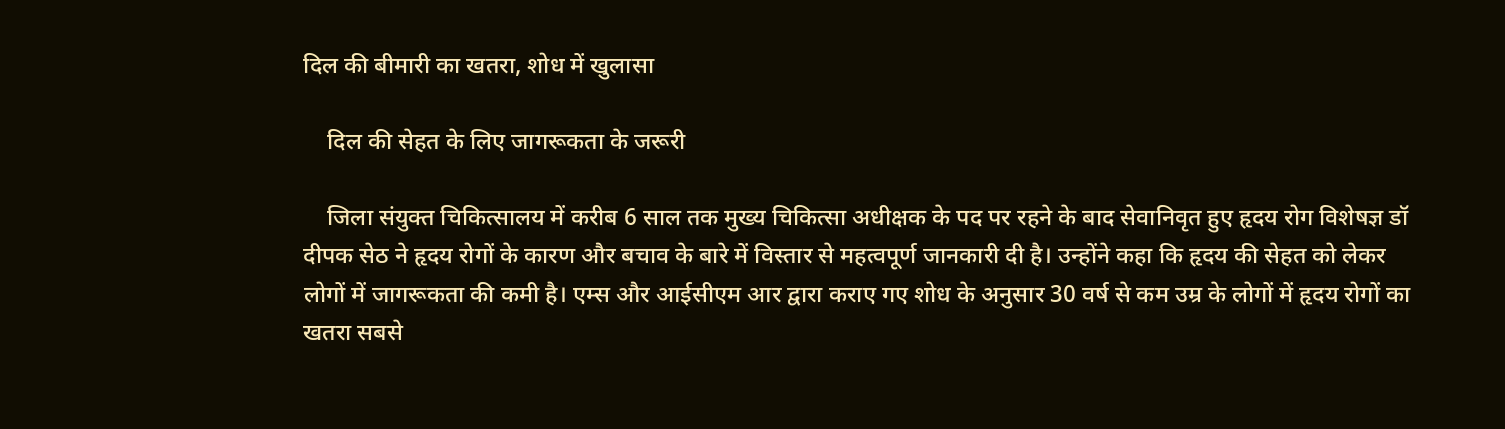दिल की बीमारी का खतरा, शोध में खुलासा

    दिल की सेहत के लिए जागरूकता के जरूरी

    जिला संयुक्त चिकित्सालय में करीब 6 साल तक मुख्य चिकित्सा अधीक्षक के पद पर रहने के बाद सेवानिवृत हुए हृदय रोग विशेषज्ञ डॉ दीपक सेठ ने हृदय रोगों के कारण और बचाव के बारे में विस्तार से महत्वपूर्ण जानकारी दी है। उन्होंने कहा कि हृदय की सेहत को लेकर लोगों में जागरूकता की कमी है। एम्स और आईसीएम आर द्वारा कराए गए शोध के अनुसार 30 वर्ष से कम उम्र के लोगों में हृदय रोगों का खतरा सबसे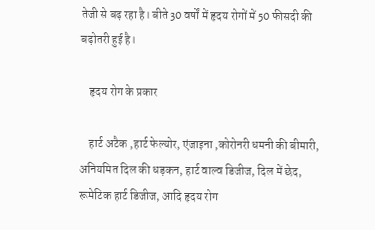तेजी से बढ़ रहा है। बीते 30 वर्षों में हृदय रोगों में 50 फीसदी की बढ़ोतरी हुई है।

    हृदय रोग के प्रकार

    हार्ट अटैक ,हार्ट फेल्योर, एंजाइना ,कोरोनरी धमनी की बीमारी, अनियमित दिल की धड़कन, हार्ट वाल्व डिजीज, दिल में छेद, रूमेटिक हार्ट डिजीज, आदि हृदय रोग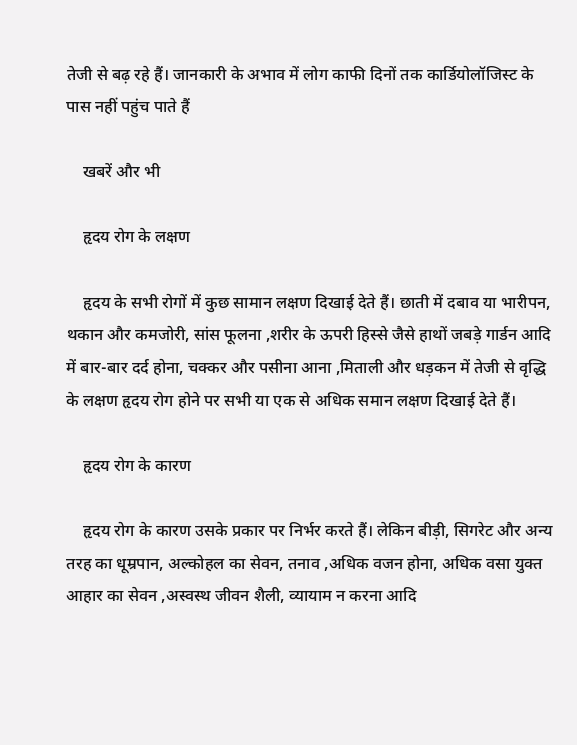तेजी से बढ़ रहे हैं। जानकारी के अभाव में लोग काफी दिनों तक कार्डियोलॉजिस्ट के पास नहीं पहुंच पाते हैं

    खबरें और भी

    हृदय रोग के लक्षण

    हृदय के सभी रोगों में कुछ सामान लक्षण दिखाई देते हैं। छाती में दबाव या भारीपन, थकान और कमजोरी, सांस फूलना ,शरीर के ऊपरी हिस्से जैसे हाथों जबड़े गार्डन आदि में बार-बार दर्द होना, चक्कर और पसीना आना ,मिताली और धड़कन में तेजी से वृद्धि के लक्षण हृदय रोग होने पर सभी या एक से अधिक समान लक्षण दिखाई देते हैं।

    हृदय रोग के कारण

    हृदय रोग के कारण उसके प्रकार पर निर्भर करते हैं। लेकिन बीड़ी, सिगरेट और अन्य तरह का धूम्रपान, अल्कोहल का सेवन, तनाव ,अधिक वजन होना, अधिक वसा युक्त आहार का सेवन ,अस्वस्थ जीवन शैली, व्यायाम न करना आदि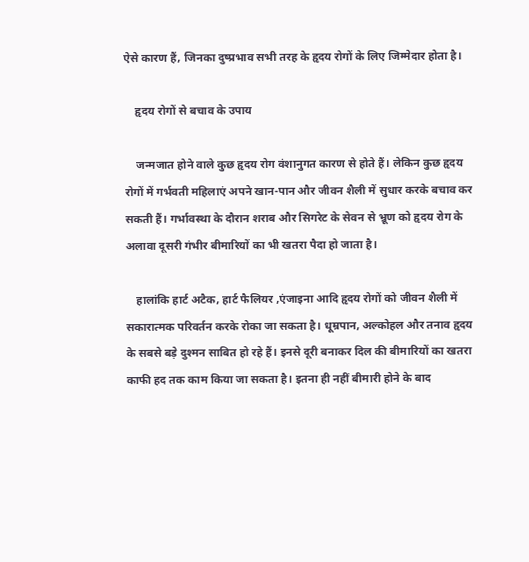ऐसे कारण हैं, जिनका दुष्प्रभाव सभी तरह के हृदय रोगों के लिए जिम्मेदार होता है।

    हृदय रोगों से बचाव के उपाय

    जन्मजात होने वाले कुछ हृदय रोग वंशानुगत कारण से होते हैं। लेकिन कुछ हृदय रोगों में गर्भवती महिलाएं अपने खान-पान और जीवन शैली में सुधार करके बचाव कर सकती हैं। गर्भावस्था के दौरान शराब और सिगरेट के सेवन से भ्रूण को हृदय रोग के अलावा दूसरी गंभीर बीमारियों का भी खतरा पैदा हो जाता है।

    हालांकि हार्ट अटैक, हार्ट फैलियर ,एंजाइना आदि हृदय रोगों को जीवन शैली में सकारात्मक परिवर्तन करके रोका जा सकता है। धूम्रपान, अल्कोहल और तनाव हृदय के सबसे बड़े दुश्मन साबित हो रहे हैं। इनसे दूरी बनाकर दिल की बीमारियों का खतरा काफी हद तक काम किया जा सकता है। इतना ही नहीं बीमारी होने के बाद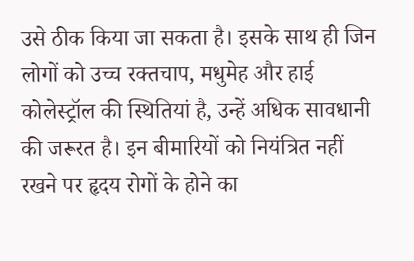उसे ठीक किया जा सकता है। इसके साथ ही जिन लोगों को उच्च रक्तचाप, मधुमेह और हाई कोलेस्ट्रॉल की स्थितियां है, उन्हें अधिक सावधानी की जरूरत है। इन बीमारियों को नियंत्रित नहीं रखने पर हृदय रोगों के होने का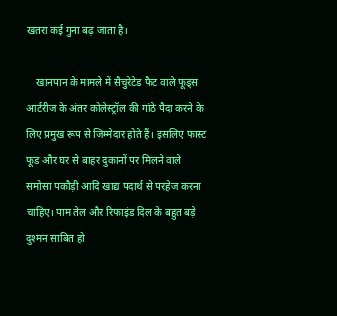खतरा कई गुना बढ़ जाता है।

    खानपान के मामले में सैचुरेटेड फैट वाले फूड्स आर्टरीज के अंतर कोलेस्ट्रॉल की गांठे पैदा करने के लिए प्रमुख रूप से जिम्मेदार होते हैं। इसलिए फास्ट फूड और घर से बाहर दुकानों पर मिलने वाले समोसा पकौड़ी आदि खाद्य पदार्थ से परहेज करना चाहिए। पाम तेल और रिफाइंड दिल के बहुत बड़े दुश्मन साबित हो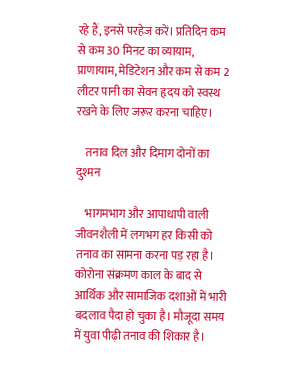रहे हैं, इनसे परहेज करें। प्रतिदिन कम से कम 30 मिनट का व्यायाम, प्राणायाम, मेडिटेशन और कम से कम 2 लीटर पानी का सेवन हृदय को स्वस्थ रखने के लिए जरूर करना चाहिए।

    तनाव दिल और दिमाग दोनों का दुश्मन

    भागमभाग और आपाधापी वाली जीवनशैली में लगभग हर किसी को तनाव का सामना करना पड़ रहा है। कोरोना संक्रमण काल के बाद से आर्थिक और सामाजिक दशाओं में भारी बदलाव पैदा हो चुका है। मौजूदा समय में युवा पीढ़ी तनाव की शिकार है।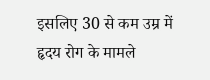इसलिए 30 से कम उम्र में हृदय रोग के मामले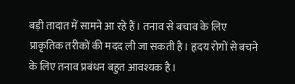बड़ी तादात में सामने आ रहे हैं। तनाव से बचाव के लिए प्राकृतिक तरीकों की मदद ली जा सकती है। हृदय रोगों से बचने के लिए तनाव प्रबंधन बहुत आवश्यक है।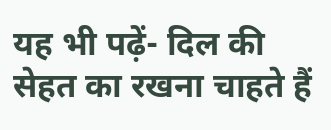यह भी पढ़ें- दिल की सेहत का रखना चाहते हैं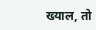ख्याल, तो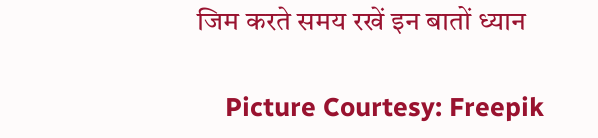जिम करते समय रखें इन बातों ध्यान

    Picture Courtesy: Freepik